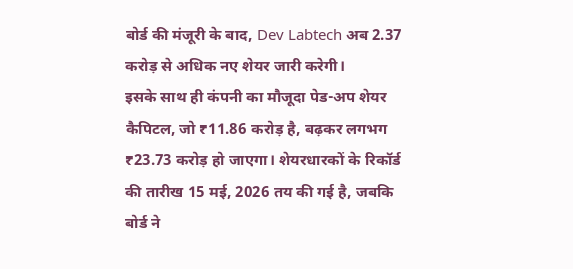बोर्ड की मंजूरी के बाद, Dev Labtech अब 2.37 करोड़ से अधिक नए शेयर जारी करेगी।
इसके साथ ही कंपनी का मौजूदा पेड-अप शेयर कैपिटल, जो ₹11.86 करोड़ है, बढ़कर लगभग ₹23.73 करोड़ हो जाएगा। शेयरधारकों के रिकॉर्ड की तारीख 15 मई, 2026 तय की गई है, जबकि बोर्ड ने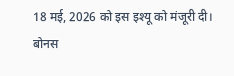18 मई, 2026 को इस इश्यू को मंजूरी दी।
बोनस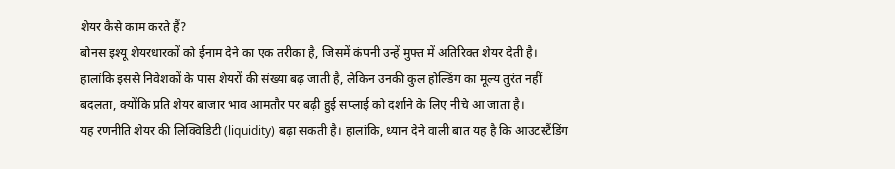शेयर कैसे काम करते हैं?
बोनस इश्यू शेयरधारकों को ईनाम देने का एक तरीका है, जिसमें कंपनी उन्हें मुफ्त में अतिरिक्त शेयर देती है। हालांकि इससे निवेशकों के पास शेयरों की संख्या बढ़ जाती है, लेकिन उनकी कुल होल्डिंग का मूल्य तुरंत नहीं बदलता, क्योंकि प्रति शेयर बाजार भाव आमतौर पर बढ़ी हुई सप्लाई को दर्शाने के लिए नीचे आ जाता है।
यह रणनीति शेयर की लिक्विडिटी (liquidity) बढ़ा सकती है। हालांकि, ध्यान देने वाली बात यह है कि आउटस्टैंडिंग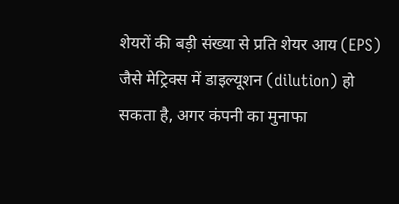शेयरों की बड़ी संख्या से प्रति शेयर आय (EPS) जैसे मेट्रिक्स में डाइल्यूशन (dilution) हो सकता है, अगर कंपनी का मुनाफा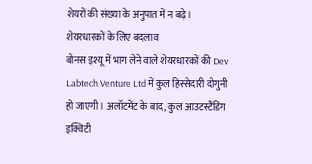शेयरों की संख्या के अनुपात में न बढ़े।
शेयरधारकों के लिए बदलाव
बोनस इश्यू में भाग लेने वाले शेयरधारकों की Dev Labtech Venture Ltd में कुल हिस्सेदारी दोगुनी हो जाएगी। अलॉटमेंट के बाद, कुल आउटस्टैंडिंग इक्विटी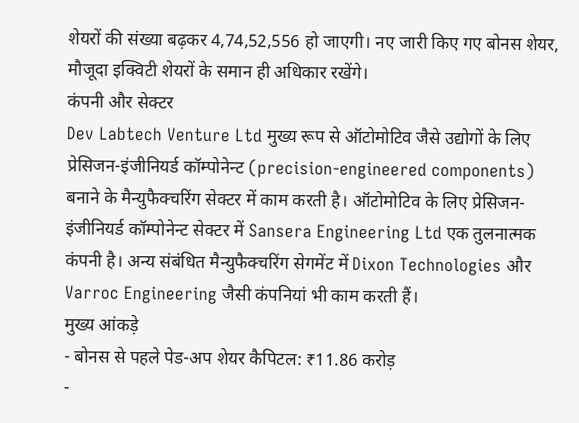शेयरों की संख्या बढ़कर 4,74,52,556 हो जाएगी। नए जारी किए गए बोनस शेयर, मौजूदा इक्विटी शेयरों के समान ही अधिकार रखेंगे।
कंपनी और सेक्टर
Dev Labtech Venture Ltd मुख्य रूप से ऑटोमोटिव जैसे उद्योगों के लिए प्रेसिजन-इंजीनियर्ड कॉम्पोनेन्ट (precision-engineered components) बनाने के मैन्युफैक्चरिंग सेक्टर में काम करती है। ऑटोमोटिव के लिए प्रेसिजन-इंजीनियर्ड कॉम्पोनेन्ट सेक्टर में Sansera Engineering Ltd एक तुलनात्मक कंपनी है। अन्य संबंधित मैन्युफैक्चरिंग सेगमेंट में Dixon Technologies और Varroc Engineering जैसी कंपनियां भी काम करती हैं।
मुख्य आंकड़े
- बोनस से पहले पेड-अप शेयर कैपिटल: ₹11.86 करोड़
-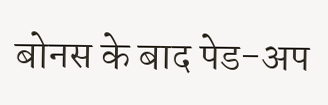बोनस के बाद पेड-अप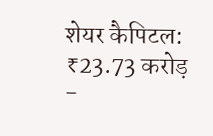शेयर कैपिटल: ₹23.73 करोड़
-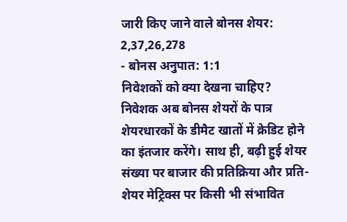जारी किए जाने वाले बोनस शेयर: 2,37,26,278
- बोनस अनुपात: 1:1
निवेशकों को क्या देखना चाहिए?
निवेशक अब बोनस शेयरों के पात्र शेयरधारकों के डीमैट खातों में क्रेडिट होने का इंतजार करेंगे। साथ ही, बढ़ी हुई शेयर संख्या पर बाजार की प्रतिक्रिया और प्रति-शेयर मेट्रिक्स पर किसी भी संभावित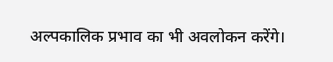अल्पकालिक प्रभाव का भी अवलोकन करेंगे।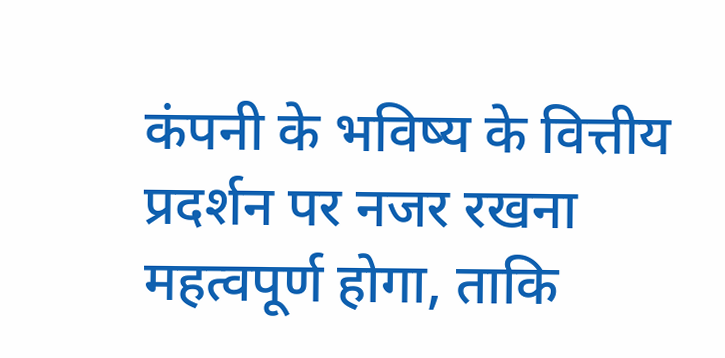कंपनी के भविष्य के वित्तीय प्रदर्शन पर नजर रखना महत्वपूर्ण होगा, ताकि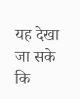यह देखा जा सके कि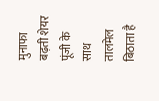मुनाफा बढ़ती शेयर पूंजी के साथ तालमेल बिठाता है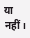या नहीं।